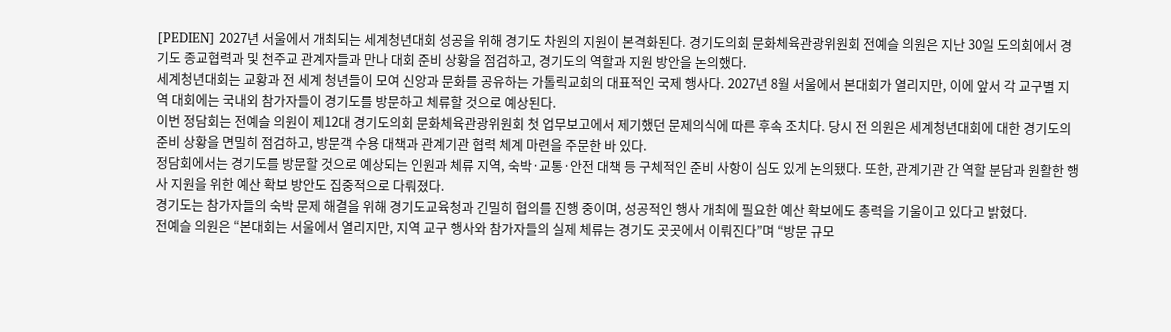[PEDIEN] 2027년 서울에서 개최되는 세계청년대회 성공을 위해 경기도 차원의 지원이 본격화된다. 경기도의회 문화체육관광위원회 전예슬 의원은 지난 30일 도의회에서 경기도 종교협력과 및 천주교 관계자들과 만나 대회 준비 상황을 점검하고, 경기도의 역할과 지원 방안을 논의했다.
세계청년대회는 교황과 전 세계 청년들이 모여 신앙과 문화를 공유하는 가톨릭교회의 대표적인 국제 행사다. 2027년 8월 서울에서 본대회가 열리지만, 이에 앞서 각 교구별 지역 대회에는 국내외 참가자들이 경기도를 방문하고 체류할 것으로 예상된다.
이번 정담회는 전예슬 의원이 제12대 경기도의회 문화체육관광위원회 첫 업무보고에서 제기했던 문제의식에 따른 후속 조치다. 당시 전 의원은 세계청년대회에 대한 경기도의 준비 상황을 면밀히 점검하고, 방문객 수용 대책과 관계기관 협력 체계 마련을 주문한 바 있다.
정담회에서는 경기도를 방문할 것으로 예상되는 인원과 체류 지역, 숙박·교통·안전 대책 등 구체적인 준비 사항이 심도 있게 논의됐다. 또한, 관계기관 간 역할 분담과 원활한 행사 지원을 위한 예산 확보 방안도 집중적으로 다뤄졌다.
경기도는 참가자들의 숙박 문제 해결을 위해 경기도교육청과 긴밀히 협의를 진행 중이며, 성공적인 행사 개최에 필요한 예산 확보에도 총력을 기울이고 있다고 밝혔다.
전예슬 의원은 “본대회는 서울에서 열리지만, 지역 교구 행사와 참가자들의 실제 체류는 경기도 곳곳에서 이뤄진다”며 “방문 규모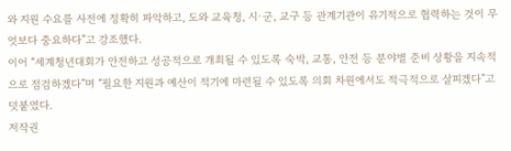와 지원 수요를 사전에 정확히 파악하고, 도와 교육청, 시·군, 교구 등 관계기관이 유기적으로 협력하는 것이 무엇보다 중요하다”고 강조했다.
이어 “세계청년대회가 안전하고 성공적으로 개최될 수 있도록 숙박, 교통, 안전 등 분야별 준비 상황을 지속적으로 점검하겠다”며 “필요한 지원과 예산이 적기에 마련될 수 있도록 의회 차원에서도 적극적으로 살피겠다”고 덧붙였다.
저작권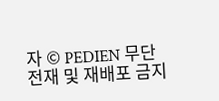자 © PEDIEN 무단전재 및 재배포 금지